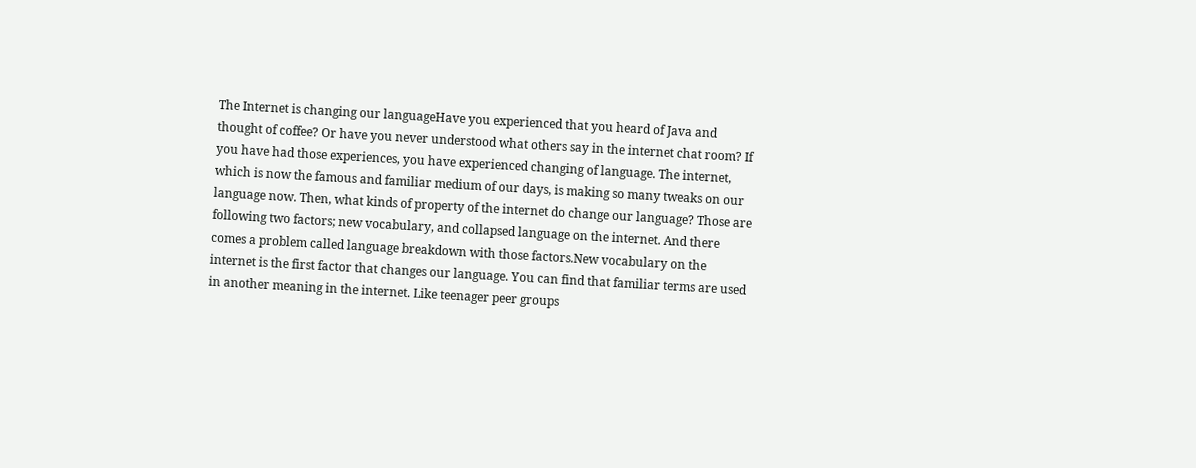The Internet is changing our languageHave you experienced that you heard of Java and thought of coffee? Or have you never understood what others say in the internet chat room? If you have had those experiences, you have experienced changing of language. The internet, which is now the famous and familiar medium of our days, is making so many tweaks on our language now. Then, what kinds of property of the internet do change our language? Those are following two factors; new vocabulary, and collapsed language on the internet. And there comes a problem called language breakdown with those factors.New vocabulary on the internet is the first factor that changes our language. You can find that familiar terms are used in another meaning in the internet. Like teenager peer groups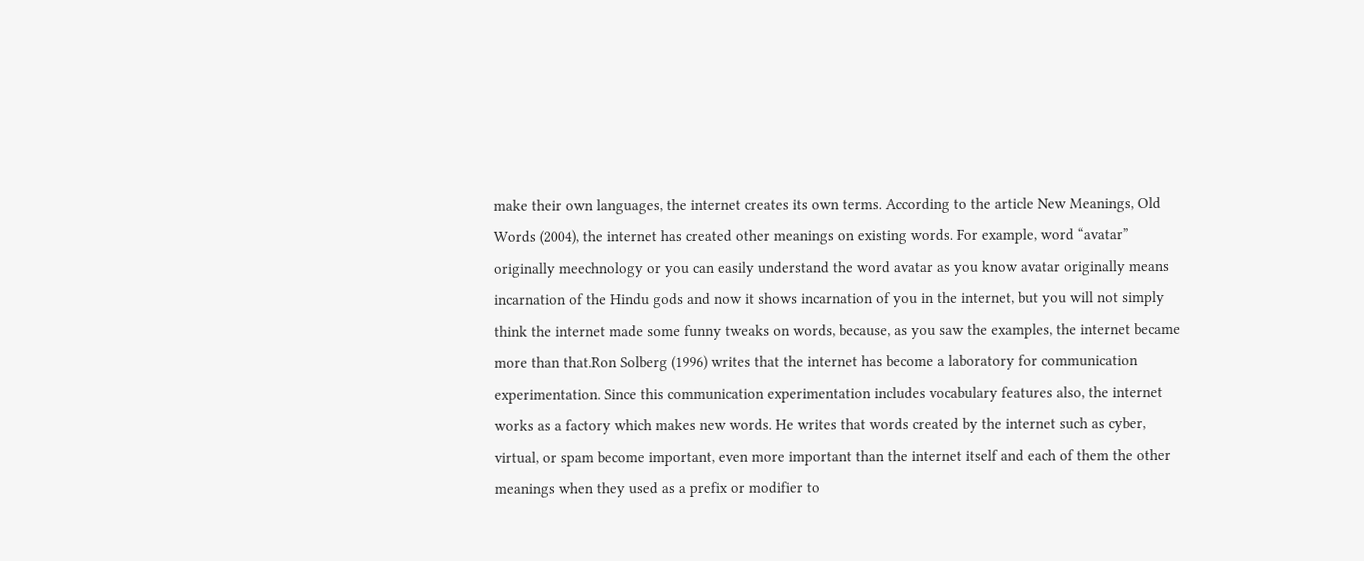make their own languages, the internet creates its own terms. According to the article New Meanings, Old Words (2004), the internet has created other meanings on existing words. For example, word “avatar” originally meechnology or you can easily understand the word avatar as you know avatar originally means incarnation of the Hindu gods and now it shows incarnation of you in the internet, but you will not simply think the internet made some funny tweaks on words, because, as you saw the examples, the internet became more than that.Ron Solberg (1996) writes that the internet has become a laboratory for communication experimentation. Since this communication experimentation includes vocabulary features also, the internet works as a factory which makes new words. He writes that words created by the internet such as cyber, virtual, or spam become important, even more important than the internet itself and each of them the other meanings when they used as a prefix or modifier to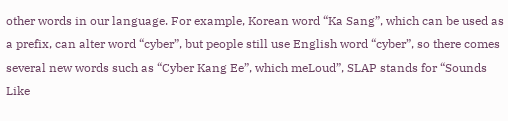other words in our language. For example, Korean word “Ka Sang”, which can be used as a prefix, can alter word “cyber”, but people still use English word “cyber”, so there comes several new words such as “Cyber Kang Ee”, which meLoud”, SLAP stands for “Sounds Like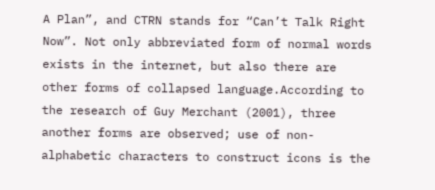A Plan”, and CTRN stands for “Can’t Talk Right Now”. Not only abbreviated form of normal words exists in the internet, but also there are other forms of collapsed language.According to the research of Guy Merchant (2001), three another forms are observed; use of non-alphabetic characters to construct icons is the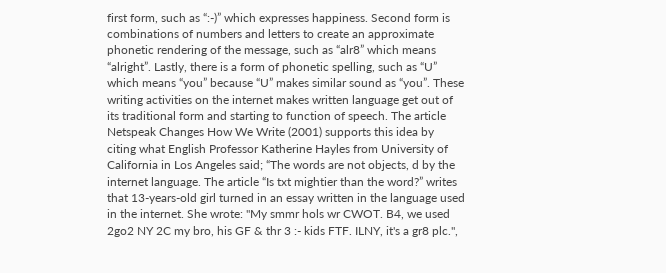first form, such as “:-)” which expresses happiness. Second form is combinations of numbers and letters to create an approximate phonetic rendering of the message, such as “alr8” which means “alright”. Lastly, there is a form of phonetic spelling, such as “U” which means “you” because “U” makes similar sound as “you”. These writing activities on the internet makes written language get out of its traditional form and starting to function of speech. The article Netspeak Changes How We Write (2001) supports this idea by citing what English Professor Katherine Hayles from University of California in Los Angeles said; “The words are not objects, d by the internet language. The article “Is txt mightier than the word?” writes that 13-years-old girl turned in an essay written in the language used in the internet. She wrote: "My smmr hols wr CWOT. B4, we used 2go2 NY 2C my bro, his GF & thr 3 :- kids FTF. ILNY, it's a gr8 plc.",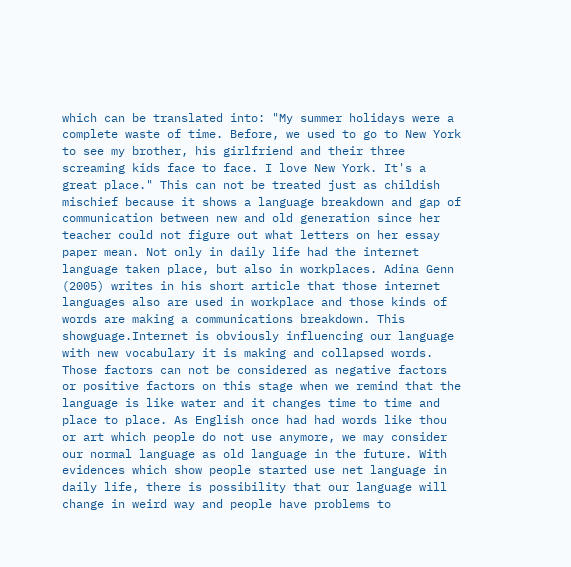which can be translated into: "My summer holidays were a complete waste of time. Before, we used to go to New York to see my brother, his girlfriend and their three screaming kids face to face. I love New York. It's a great place." This can not be treated just as childish mischief because it shows a language breakdown and gap of communication between new and old generation since her teacher could not figure out what letters on her essay paper mean. Not only in daily life had the internet language taken place, but also in workplaces. Adina Genn (2005) writes in his short article that those internet languages also are used in workplace and those kinds of words are making a communications breakdown. This showguage.Internet is obviously influencing our language with new vocabulary it is making and collapsed words. Those factors can not be considered as negative factors or positive factors on this stage when we remind that the language is like water and it changes time to time and place to place. As English once had had words like thou or art which people do not use anymore, we may consider our normal language as old language in the future. With evidences which show people started use net language in daily life, there is possibility that our language will change in weird way and people have problems to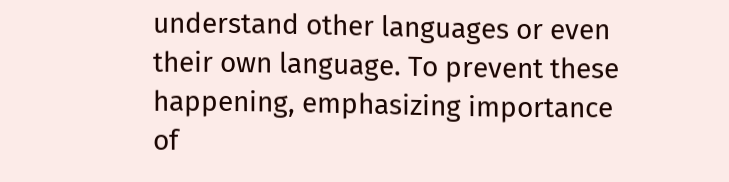understand other languages or even their own language. To prevent these happening, emphasizing importance of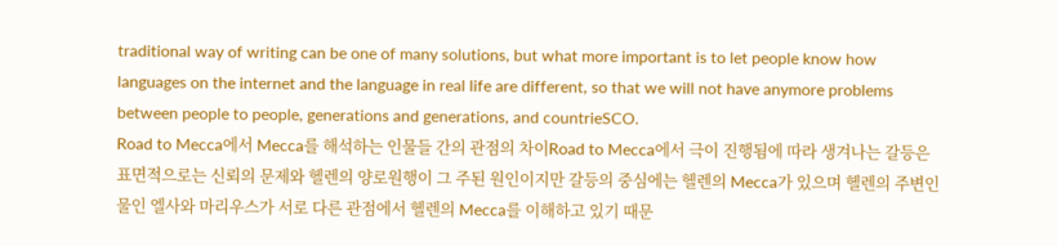traditional way of writing can be one of many solutions, but what more important is to let people know how languages on the internet and the language in real life are different, so that we will not have anymore problems between people to people, generations and generations, and countrieSCO.
Road to Mecca에서 Mecca를 해석하는 인물들 간의 관점의 차이Road to Mecca에서 극이 진행됨에 따라 생겨나는 갈등은 표면적으로는 신뢰의 문제와 헬렌의 양로원행이 그 주된 원인이지만 갈등의 중심에는 헬렌의 Mecca가 있으며 헬렌의 주변인물인 엘사와 마리우스가 서로 다른 관점에서 헬렌의 Mecca를 이해하고 있기 때문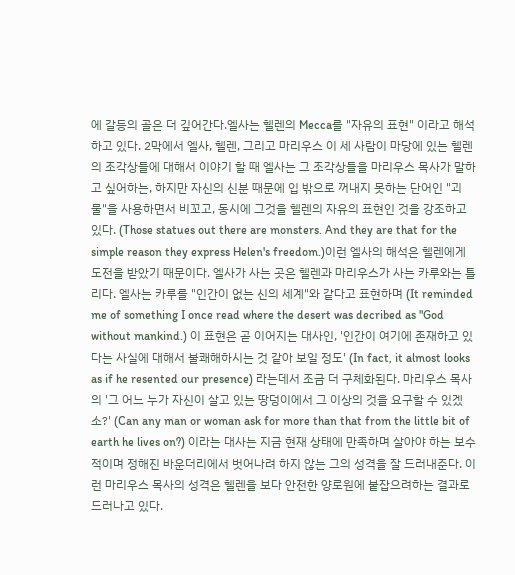에 갈등의 골은 더 깊어간다.엘사는 헬렌의 Mecca를 "자유의 표현" 이라고 해석하고 있다. 2막에서 엘사, 헬렌, 그리고 마리우스 이 세 사람이 마당에 있는 헬렌의 조각상들에 대해서 이야기 할 때 엘사는 그 조각상들을 마리우스 목사가 말하고 싶어하는, 하지만 자신의 신분 때문에 입 밖으로 꺼내지 못하는 단어인 "괴물"을 사용하면서 비꼬고, 동시에 그것을 헬렌의 자유의 표현인 것을 강조하고 있다. (Those statues out there are monsters. And they are that for the simple reason they express Helen's freedom.)이런 엘사의 해석은 헬렌에게 도전을 받았기 때문이다. 엘사가 사는 곳은 헬렌과 마리우스가 사는 카루와는 틀리다. 엘사는 카루를 "인간이 없는 신의 세계"와 같다고 표현하며 (It reminded me of something I once read where the desert was decribed as "God without mankind.) 이 표현은 곧 이어지는 대사인, '인간이 여기에 존재하고 있다는 사실에 대해서 불쾌해하시는 것 같아 보일 정도' (In fact, it almost looks as if he resented our presence) 라는데서 조금 더 구체화된다. 마리우스 목사의 '그 어느 누가 자신이 살고 있는 땅덩이에서 그 이상의 것을 요구할 수 있겠소?' (Can any man or woman ask for more than that from the little bit of earth he lives on?) 이라는 대사는 지금 현재 상태에 만족하며 살아야 하는 보수적이며 정해진 바운더리에서 벗어나려 하지 않는 그의 성격을 잘 드러내준다. 이런 마리우스 목사의 성격은 헬렌을 보다 안전한 양로원에 붙잡으려하는 결과로 드러나고 있다.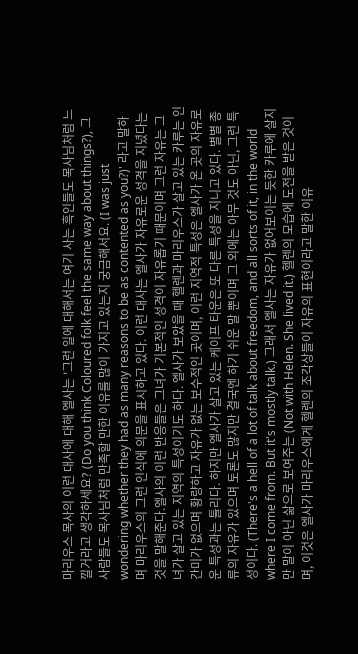마리우스 목사의 이런 대사에 대해 엘사는 '그런 일에 대해서는 여기 사는 흑인들도 목사님처럼 느낄거라고 생각하세요? (Do you think Coloured folk feel the same way about things?), 그 사람들도 목사님처럼 만족할 만한 이유를 많이 가지고 있는지 궁금해서요. (I was just wondering whether they had as many reasons to be as contented as you?)' 라고 말하며 마리우스의 그런 인식에 의문을 표시하고 있다. 이런 대사는 엘사가 자유로운 성격을 지녔다는 것을 말해준다.엘사의 이런 반응들은 그녀가 기본적인 성격이 자유롭기 때문이며 그런 자유는 그녀가 살고 있는 지역의 특성이기도 하다. 엘사가 보았을 때 헬렌과 마리우스가 살고 있는 카루는 인간미가 없으며 황량하고 자유가 없는 보수적인 곳이며, 이런 지역적 특성은 엘사가 온 곳의 자유로운 특성과는 틀리다. 하지만 엘사가 살고 있는 케이프 타운은 또 다른 특성을 지니고 있다. 별별 종류의 자유가 있으며 토론도 많지만 결국엔 하기 쉬운 말 뿐이며 그 외에는 아무 것도 아닌, 그런 특성이다. (There's a hell of a lot of talk about freedom, and all sorts of it, in the world where I come from. But it's mostly talk.) 그래서 엘사는 자유가 없어보이는 듯한 카루에 살지만 말이 아닌 삶으로 보여주는 (Not with Helen. She lived it.) 헬렌의 모습에 도전을 받은 것이며, 이것은 엘사가 마리우스에게 헬렌의 조각상들이 자유의 표현이라고 말한 이유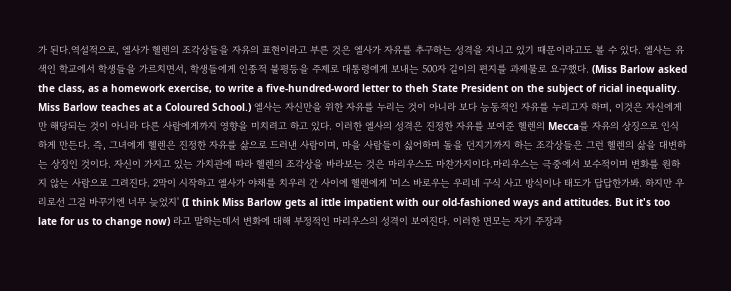가 된다.역설적으로, 엘사가 헬렌의 조각상들을 자유의 표현이라고 부른 것은 엘사가 자유를 추구하는 성격을 지니고 있기 때문이라고도 볼 수 있다. 엘사는 유색인 학교에서 학생들을 가르치면서, 학생들에게 인종적 불평등을 주제로 대통령에게 보내는 500자 길이의 편지를 과제물로 요구했다. (Miss Barlow asked the class, as a homework exercise, to write a five-hundred-word letter to theh State President on the subject of ricial inequality. Miss Barlow teaches at a Coloured School.) 엘사는 자신만을 위한 자유를 누리는 것이 아니라 보다 능동적인 자유를 누리고자 하며, 이것은 자신에게만 해당되는 것이 아니라 다른 사람에게까지 영향을 미치려고 하고 있다. 이러한 엘사의 성격은 진정한 자유를 보여준 헬렌의 Mecca를 자유의 상징으로 인식하게 만든다. 즉, 그녀에게 헬렌은 진정한 자유를 삶으로 드러낸 사람이며, 마을 사람들이 싫어하며 돌을 던지기까지 하는 조각상들은 그런 헬렌의 삶을 대변하는 상징인 것이다. 자신이 가지고 있는 가치관에 따라 헬렌의 조각상을 바라보는 것은 마리우스도 마찬가지이다.마리우스는 극중에서 보수적이며 변화를 원하지 않는 사람으로 그려진다. 2막이 시작하고 엘사가 야채를 치우러 간 사이에 헬렌에게 '미스 바로우는 우리네 구식 사고 방식이나 태도가 답답한가봐. 하지만 우리로선 그걸 바꾸기엔 너무 늦었지' (I think Miss Barlow gets al ittle impatient with our old-fashioned ways and attitudes. But it's too late for us to change now) 라고 말하는데서 변화에 대해 부정적인 마리우스의 성격이 보여진다. 이러한 면모는 자기 주장과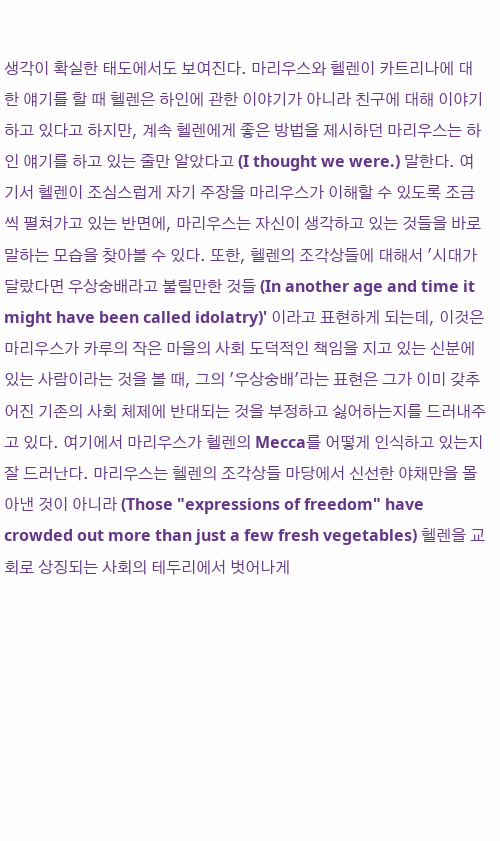생각이 확실한 태도에서도 보여진다. 마리우스와 헬렌이 카트리나에 대한 얘기를 할 때 헬렌은 하인에 관한 이야기가 아니라 친구에 대해 이야기 하고 있다고 하지만, 계속 헬렌에게 좋은 방법을 제시하던 마리우스는 하인 얘기를 하고 있는 줄만 알았다고 (I thought we were.) 말한다. 여기서 헬렌이 조심스럽게 자기 주장을 마리우스가 이해할 수 있도록 조금씩 펼쳐가고 있는 반면에, 마리우스는 자신이 생각하고 있는 것들을 바로 말하는 모습을 찾아볼 수 있다. 또한, 헬렌의 조각상들에 대해서 '시대가 달랐다면 우상숭배라고 불릴만한 것들 (In another age and time it might have been called idolatry)' 이라고 표현하게 되는데, 이것은 마리우스가 카루의 작은 마을의 사회 도덕적인 책임을 지고 있는 신분에 있는 사람이라는 것을 볼 때, 그의 '우상숭배'라는 표현은 그가 이미 갖추어진 기존의 사회 체제에 반대되는 것을 부정하고 싫어하는지를 드러내주고 있다. 여기에서 마리우스가 헬렌의 Mecca를 어떻게 인식하고 있는지 잘 드러난다. 마리우스는 헬렌의 조각상들 마당에서 신선한 야채만을 몰아낸 것이 아니라 (Those "expressions of freedom" have crowded out more than just a few fresh vegetables) 헬렌을 교회로 상징되는 사회의 테두리에서 벗어나게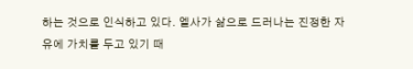하는 것으로 인식하고 있다. 엘사가 삶으로 드러나는 진정한 자유에 가치를 두고 있기 때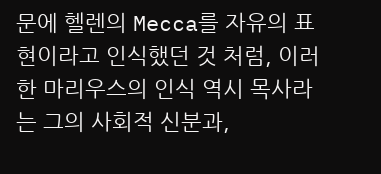문에 헬렌의 Mecca를 자유의 표현이라고 인식했던 것 처럼, 이러한 마리우스의 인식 역시 목사라는 그의 사회적 신분과,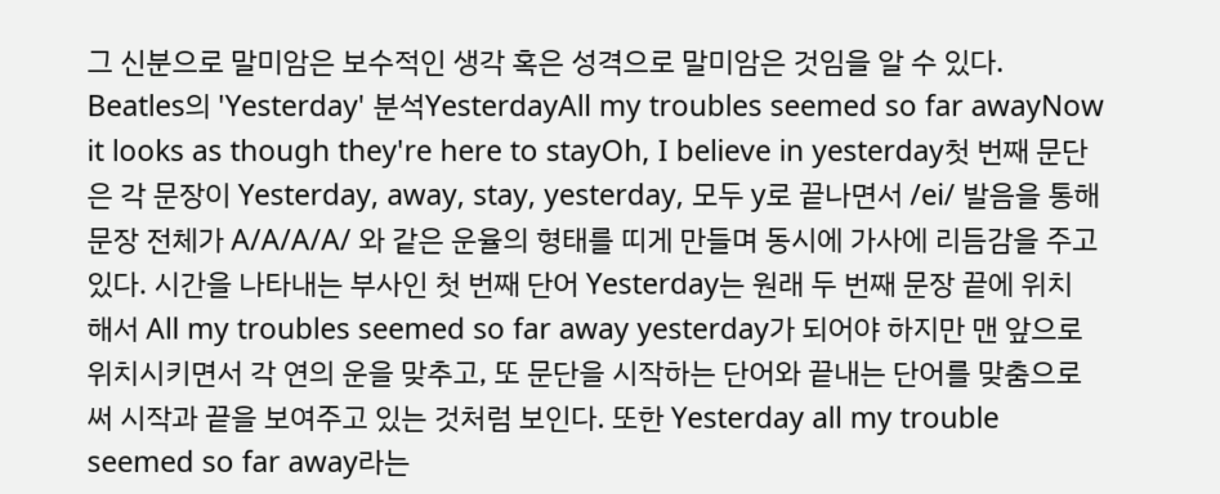그 신분으로 말미암은 보수적인 생각 혹은 성격으로 말미암은 것임을 알 수 있다.
Beatles의 'Yesterday' 분석YesterdayAll my troubles seemed so far awayNow it looks as though they're here to stayOh, I believe in yesterday첫 번째 문단은 각 문장이 Yesterday, away, stay, yesterday, 모두 y로 끝나면서 /ei/ 발음을 통해 문장 전체가 A/A/A/A/ 와 같은 운율의 형태를 띠게 만들며 동시에 가사에 리듬감을 주고 있다. 시간을 나타내는 부사인 첫 번째 단어 Yesterday는 원래 두 번째 문장 끝에 위치해서 All my troubles seemed so far away yesterday가 되어야 하지만 맨 앞으로 위치시키면서 각 연의 운을 맞추고, 또 문단을 시작하는 단어와 끝내는 단어를 맞춤으로써 시작과 끝을 보여주고 있는 것처럼 보인다. 또한 Yesterday all my trouble seemed so far away라는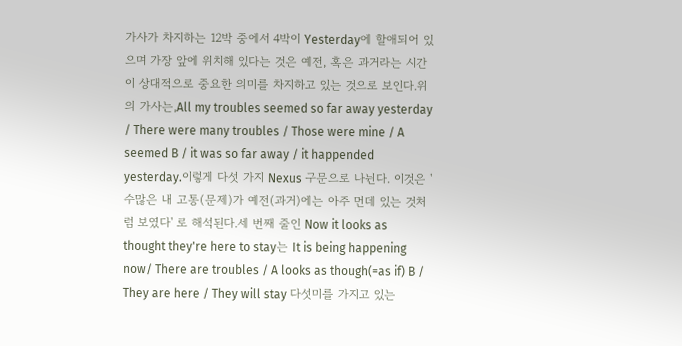가사가 차지하는 12박 중에서 4박이 Yesterday에 할애되어 있으며 가장 앞에 위치해 있다는 것은 예전, 혹은 과거라는 시간이 상대적으로 중요한 의미를 차지하고 있는 것으로 보인다.위의 가사는,All my troubles seemed so far away yesterday / There were many troubles / Those were mine / A seemed B / it was so far away / it happended yesterday.이렇게 다섯 가지 Nexus 구문으로 나뉜다. 이것은 '수많은 내 고통(문제)가 예전(과거)에는 아주 먼데 있는 것처럼 보였다' 로 해석된다.세 번째 줄인 Now it looks as thought they're here to stay는 It is being happening now/ There are troubles / A looks as though(=as if) B / They are here / They will stay 다섯미를 가지고 있는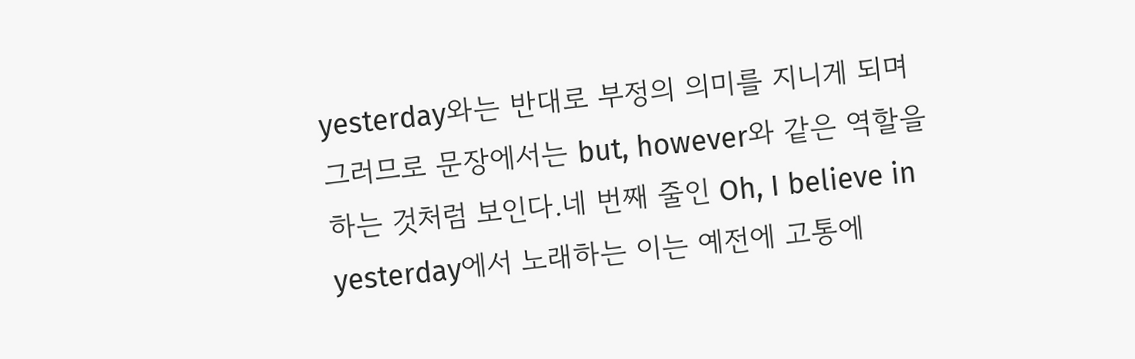yesterday와는 반대로 부정의 의미를 지니게 되며 그러므로 문장에서는 but, however와 같은 역할을 하는 것처럼 보인다.네 번째 줄인 Oh, I believe in yesterday에서 노래하는 이는 예전에 고통에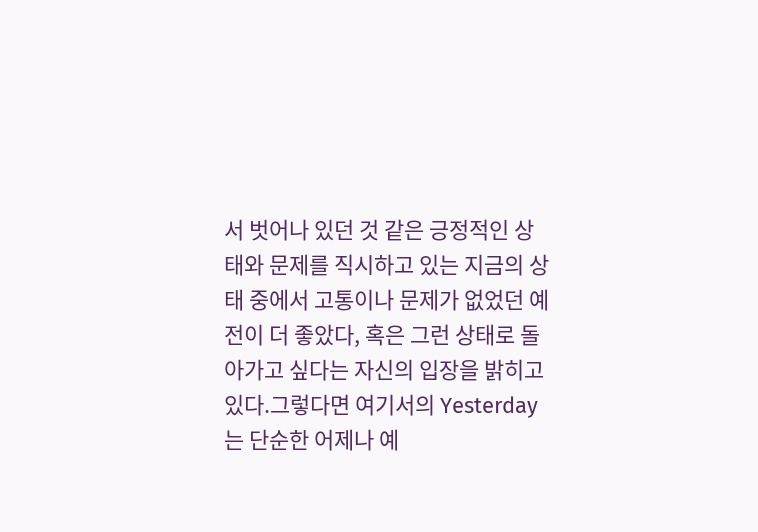서 벗어나 있던 것 같은 긍정적인 상태와 문제를 직시하고 있는 지금의 상태 중에서 고통이나 문제가 없었던 예전이 더 좋았다, 혹은 그런 상태로 돌아가고 싶다는 자신의 입장을 밝히고 있다.그렇다면 여기서의 Yesterday는 단순한 어제나 예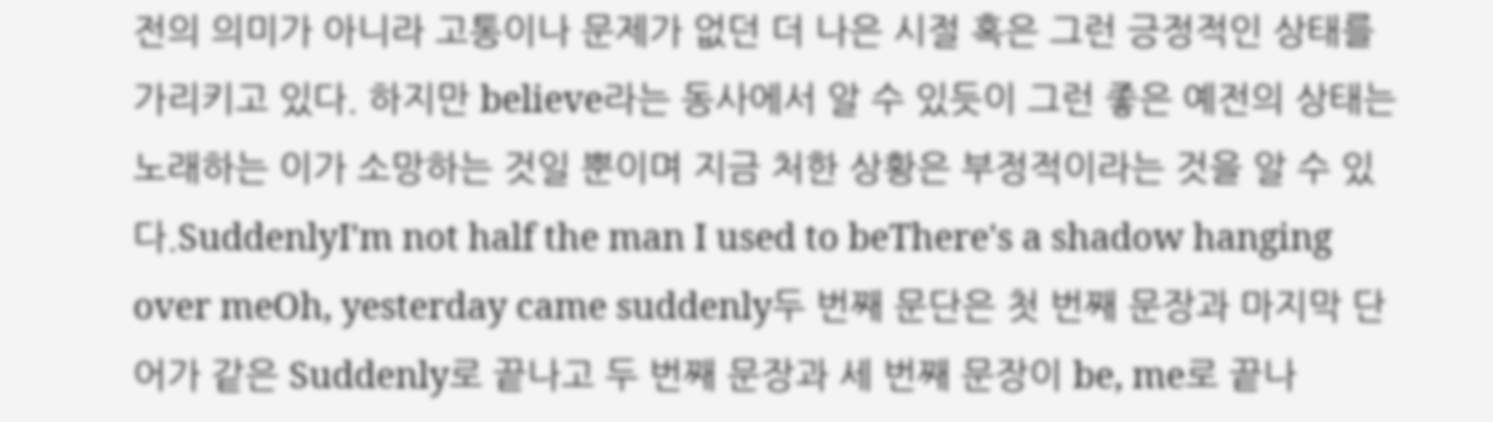전의 의미가 아니라 고통이나 문제가 없던 더 나은 시절 혹은 그런 긍정적인 상태를 가리키고 있다. 하지만 believe라는 동사에서 알 수 있듯이 그런 좋은 예전의 상태는 노래하는 이가 소망하는 것일 뿐이며 지금 처한 상황은 부정적이라는 것을 알 수 있다.SuddenlyI'm not half the man I used to beThere's a shadow hanging over meOh, yesterday came suddenly두 번째 문단은 첫 번째 문장과 마지막 단어가 같은 Suddenly로 끝나고 두 번째 문장과 세 번째 문장이 be, me로 끝나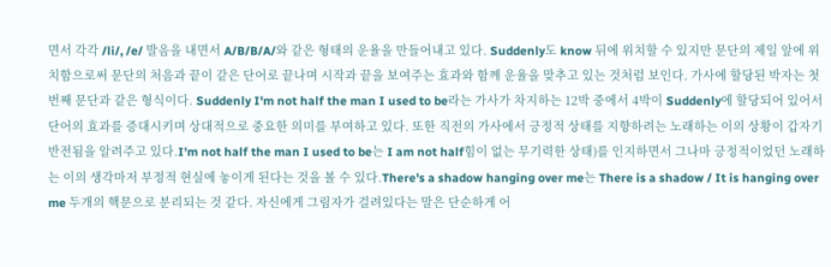면서 각각 /li/, /e/ 발음을 내면서 A/B/B/A/와 같은 형태의 운율을 만들어내고 있다. Suddenly도 know 뒤에 위치할 수 있지만 문단의 제일 앞에 위치함으로써 문단의 처음과 끝이 같은 단어로 끝나며 시작과 끝을 보여주는 효과와 함께 운율을 맞추고 있는 것처럼 보인다. 가사에 할당된 박자는 첫 번째 문단과 같은 형식이다. Suddenly I'm not half the man I used to be라는 가사가 차지하는 12박 중에서 4박이 Suddenly에 할당되어 있어서 단어의 효과를 증대시키며 상대적으로 중요한 의미를 부여하고 있다. 또한 직전의 가사에서 긍정적 상태를 지향하려는 노래하는 이의 상황이 갑자기 반전됨을 알려주고 있다.I'm not half the man I used to be는 I am not half힘이 없는 무기력한 상태)를 인지하면서 그나마 긍정적이었던 노래하는 이의 생각마저 부정적 현실에 놓이게 된다는 것을 볼 수 있다.There's a shadow hanging over me는 There is a shadow / It is hanging over me 두개의 핵문으로 분리되는 것 같다. 자신에게 그림자가 걸려있다는 말은 단순하게 어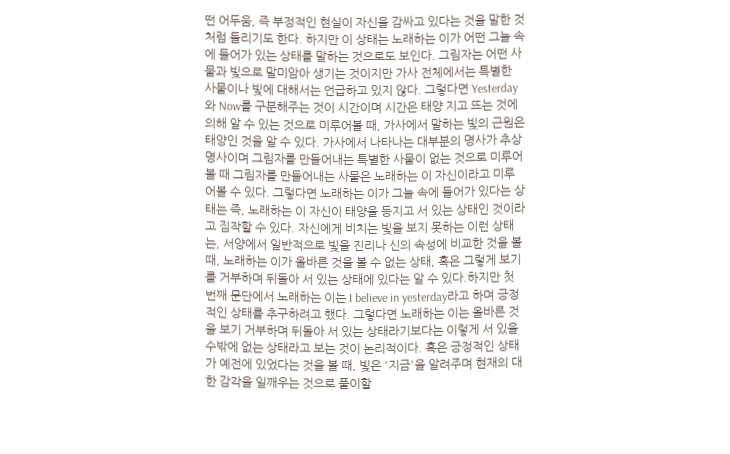떤 어두움, 즉 부정적인 현실이 자신을 감싸고 있다는 것을 말한 것처럼 들리기도 한다. 하지만 이 상태는 노래하는 이가 어떤 그늘 속에 들어가 있는 상태를 말하는 것으로도 보인다. 그림자는 어떤 사물과 빛으로 말미암아 생기는 것이지만 가사 전체에서는 특별한 사물이나 빛에 대해서는 언급하고 있지 않다. 그렇다면 Yesterday 와 Now를 구분해주는 것이 시간이며 시간은 태양 지고 뜨는 것에 의해 알 수 있는 것으로 미루어볼 때, 가사에서 말하는 빛의 근원은 태양인 것을 알 수 있다. 가사에서 나타나는 대부분의 명사가 추상명사이며 그림자를 만들어내는 특별한 사물이 없는 것으로 미루어볼 때 그림자를 만들어내는 사물은 노래하는 이 자신이라고 미루어볼 수 있다. 그렇다면 노래하는 이가 그늘 속에 들어가 있다는 상태는 즉, 노래하는 이 자신이 태양을 등지고 서 있는 상태인 것이라고 짐작할 수 있다. 자신에게 비치는 빛을 보지 못하는 이런 상태는, 서양에서 일반적으로 빛을 진리나 신의 속성에 비교한 것을 볼 때, 노래하는 이가 올바른 것을 볼 수 없는 상태, 혹은 그렇게 보기를 거부하며 뒤돌아 서 있는 상태에 있다는 알 수 있다.하지만 첫 번째 문단에서 노래하는 이는 I believe in yesterday라고 하며 긍정적인 상태를 추구하려고 했다. 그렇다면 노래하는 이는 올바른 것을 보기 거부하며 뒤돌아 서 있는 상태라기보다는 이렇게 서 있을 수밖에 없는 상태라고 보는 것이 논리적이다. 혹은 긍정적인 상태가 예전에 있었다는 것을 볼 때, 빛은 '지금'을 알려주며 현재의 대한 감각을 일깨우는 것으로 풀이할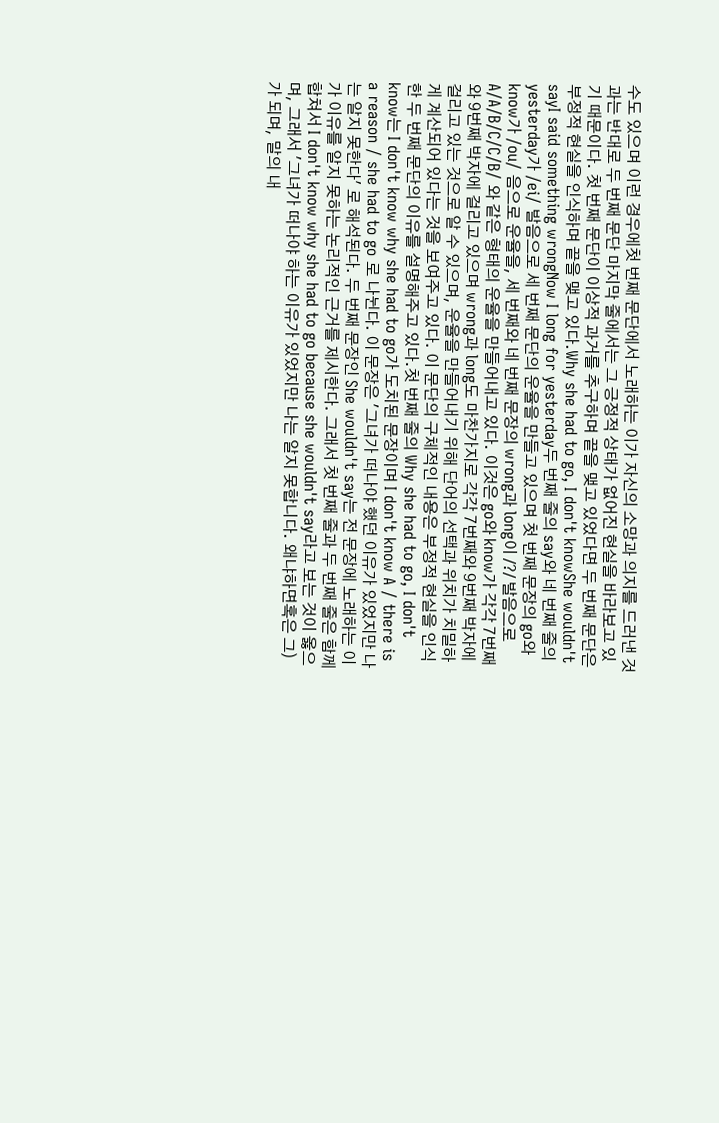수도 있으며 이런 경우에첫 번째 문단에서 노래하는 이가 자신의 소망과 의지를 드러낸 것과는 반대로 두 번째 문단 마지막 줄에서는 그 긍정적 상태가 없어진 현실을 바라보고 있기 때문이다. 첫 번째 문단이 이상적 과거를 추구하며 끝을 맺고 있었다면 두 번째 문단은 부정적 현실을 인식하며 끝을 맺고 있다.Why she had to go, I don't knowShe wouldn't sayI said something wrongNow I long for yesterday두 번째 줄의 say와 네 번째 줄의 yesterday가 /ei/ 발음으로 세 번째 문단의 운율을 만들고 있으며 첫 번째 문장의 go와 know가 /ou/ 음으로 운율을, 세 번째와 네 번째 문장의 wrong과 long이 /?/ 발음으로 A/A/B/C/C/B/ 와 같은 형태의 운율을 만들어내고 있다. 이것은 go와 know가 각각 7번째와 9번째 박자에 걸리고 있으며 wrong과 long도 마찬가지로 각각 7번째와 9번째 박자에 걸리고 있는 것으로 알 수 있으며, 운율을 만들어내기 위해 단어의 선택과 위치가 치밀하게 계산되어 있다는 것을 보여주고 있다. 이 문단의 구체적인 내용은 부정적 현실을 인식한 두 번째 문단의 이유를 설명해주고 있다.첫 번째 줄의 Why she had to go, I don't know는 I don't know why she had to go가 도치된 문장이며 I don't know A / there is a reason / she had to go 로 나뉜다. 이 문장은 '그녀가 떠나야 했던 이유가 있었지만 나는 알지 못한다' 로 해석된다. 두 번째 문장인 She wouldn't say는 전 문장에 노래하는 이가 이유를 알지 못하는 논리적인 근거를 제시한다. 그래서 첫 번째 줄과 두 번째 줄은 함께 합쳐서 I don't know why she had to go because she wouldn't say라고 보는 것이 옳으며, 그래서 '그녀가 떠나야 하는 이유가 있었지만 나는 알지 못합니다. 왜냐하면혹은 그)가 되며, 말의 내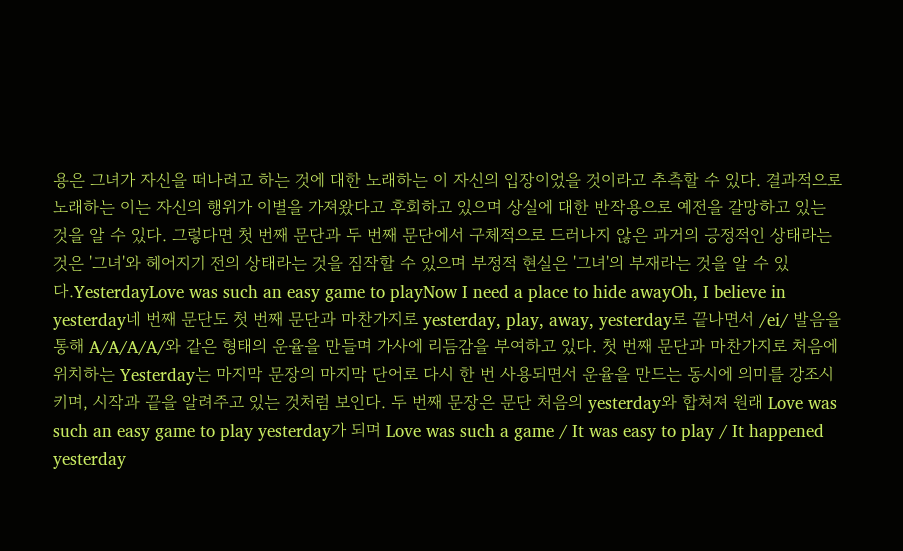용은 그녀가 자신을 떠나려고 하는 것에 대한 노래하는 이 자신의 입장이었을 것이라고 추측할 수 있다. 결과적으로 노래하는 이는 자신의 행위가 이별을 가져왔다고 후회하고 있으며 상실에 대한 반작용으로 예전을 갈망하고 있는 것을 알 수 있다. 그렇다면 첫 번째 문단과 두 번째 문단에서 구체적으로 드러나지 않은 과거의 긍정적인 상태라는 것은 '그녀'와 헤어지기 전의 상태라는 것을 짐작할 수 있으며 부정적 현실은 '그녀'의 부재라는 것을 알 수 있다.YesterdayLove was such an easy game to playNow I need a place to hide awayOh, I believe in yesterday네 번째 문단도 첫 번째 문단과 마찬가지로 yesterday, play, away, yesterday로 끝나면서 /ei/ 발음을 통해 A/A/A/A/와 같은 형태의 운율을 만들며 가사에 리듬감을 부여하고 있다. 첫 번째 문단과 마찬가지로 처음에 위치하는 Yesterday는 마지막 문장의 마지막 단어로 다시 한 번 사용되면서 운율을 만드는 동시에 의미를 강조시키며, 시작과 끝을 알려주고 있는 것처럼 보인다. 두 번째 문장은 문단 처음의 yesterday와 합쳐져 원래 Love was such an easy game to play yesterday가 되며 Love was such a game / It was easy to play / It happened yesterday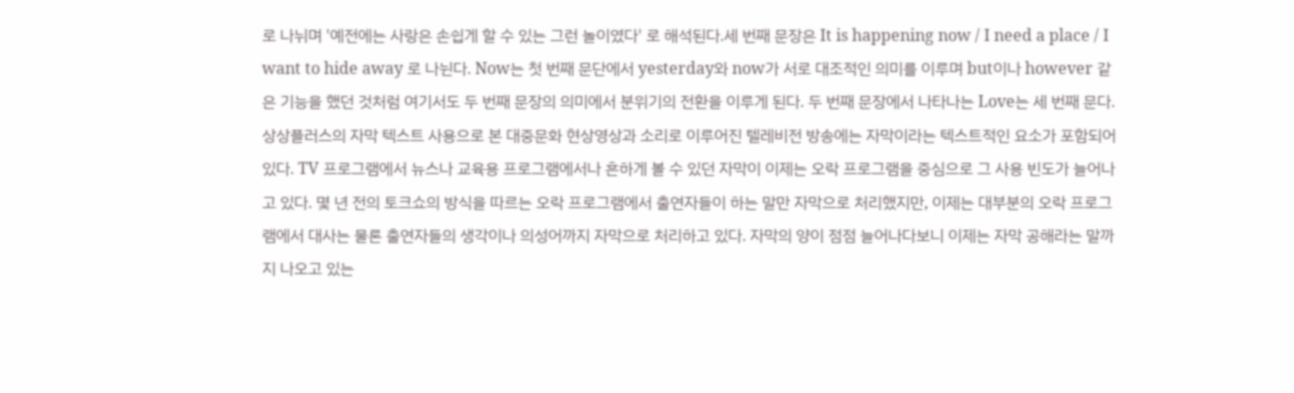로 나뉘며 '예전에는 사랑은 손쉽게 할 수 있는 그런 놀이였다' 로 해석된다.세 번째 문장은 It is happening now / I need a place / I want to hide away 로 나뉜다. Now는 첫 번째 문단에서 yesterday와 now가 서로 대조적인 의미를 이루며 but이나 however 같은 기능을 했던 것처럼 여기서도 두 번째 문장의 의미에서 분위기의 전환을 이루게 된다. 두 번째 문장에서 나타나는 Love는 세 번째 문다.
상상플러스의 자막 텍스트 사용으로 본 대중문화 현상영상과 소리로 이루어진 텔레비전 방송에는 자막이라는 텍스트적인 요소가 포함되어 있다. TV 프로그램에서 뉴스나 교육용 프로그램에서나 흔하게 볼 수 있던 자막이 이제는 오락 프로그램을 중심으로 그 사용 빈도가 늘어나고 있다. 몇 년 전의 토크쇼의 방식을 따르는 오락 프로그램에서 출연자들이 하는 말만 자막으로 처리했지만, 이제는 대부분의 오락 프로그램에서 대사는 물론 출연자들의 생각이나 의성어까지 자막으로 처리하고 있다. 자막의 양이 점점 늘어나다보니 이제는 자막 공해라는 말까지 나오고 있는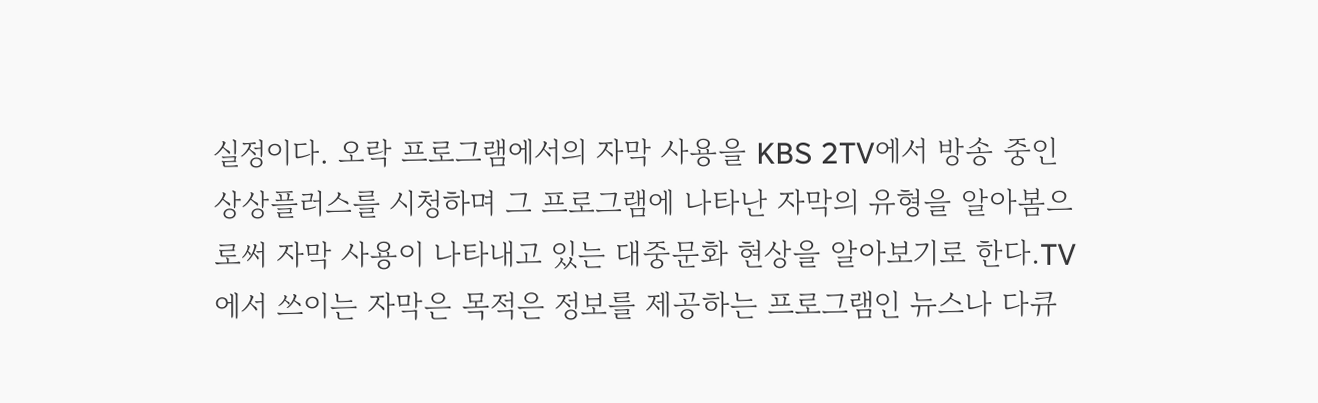실정이다. 오락 프로그램에서의 자막 사용을 KBS 2TV에서 방송 중인 상상플러스를 시청하며 그 프로그램에 나타난 자막의 유형을 알아봄으로써 자막 사용이 나타내고 있는 대중문화 현상을 알아보기로 한다.TV에서 쓰이는 자막은 목적은 정보를 제공하는 프로그램인 뉴스나 다큐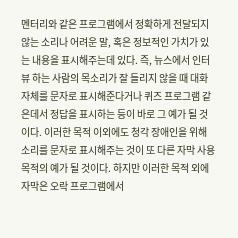멘터리와 같은 프로그램에서 정확하게 전달되지 않는 소리나 어려운 말, 혹은 정보적인 가치가 있는 내용을 표시해주는데 있다. 즉, 뉴스에서 인터뷰 하는 사람의 목소리가 잘 들리지 않을 때 대화 자체를 문자로 표시해준다거나 퀴즈 프로그램 같은데서 정답을 표시하는 등이 바로 그 예가 될 것이다. 이러한 목적 이외에도 청각 장애인을 위해 소리를 문자로 표시해주는 것이 또 다른 자막 사용 목적의 예가 될 것이다. 하지만 이러한 목적 외에 자막은 오락 프로그램에서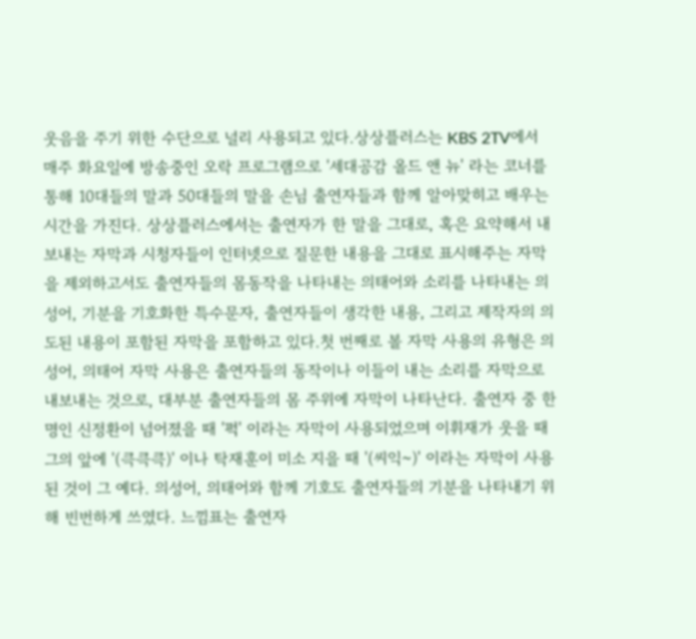웃음을 주기 위한 수단으로 널리 사용되고 있다.상상플러스는 KBS 2TV에서 매주 화요일에 방송중인 오락 프로그램으로 '세대공감 올드 앤 뉴' 라는 코너를 통해 10대들의 말과 50대들의 말을 손님 출연자들과 함께 알아맞히고 배우는 시간을 가진다. 상상플러스에서는 출연자가 한 말을 그대로, 혹은 요약해서 내보내는 자막과 시청자들이 인터넷으로 질문한 내용을 그대로 표시해주는 자막을 제외하고서도 출연자들의 몸동작을 나타내는 의태어와 소리를 나타내는 의성어, 기분을 기호화한 특수문자, 출연자들이 생각한 내용, 그리고 제작자의 의도된 내용이 포함된 자막을 포함하고 있다.첫 번째로 볼 자막 사용의 유형은 의성어, 의태어 자막 사용은 출연자들의 동작이나 이들이 내는 소리를 자막으로 내보내는 것으로, 대부분 출연자들의 몸 주위에 자막이 나타난다. 출연자 중 한 명인 신정환이 넘어졌을 때 '퍽' 이라는 자막이 사용되었으며 이휘재가 웃을 때 그의 앞에 '(큭큭큭)' 이나 탁재훈이 미소 지을 때 '(씨익~)' 이라는 자막이 사용된 것이 그 예다. 의성어, 의태어와 함께 기호도 출연자들의 기분을 나타내기 위해 빈번하게 쓰였다. 느낌표는 출연자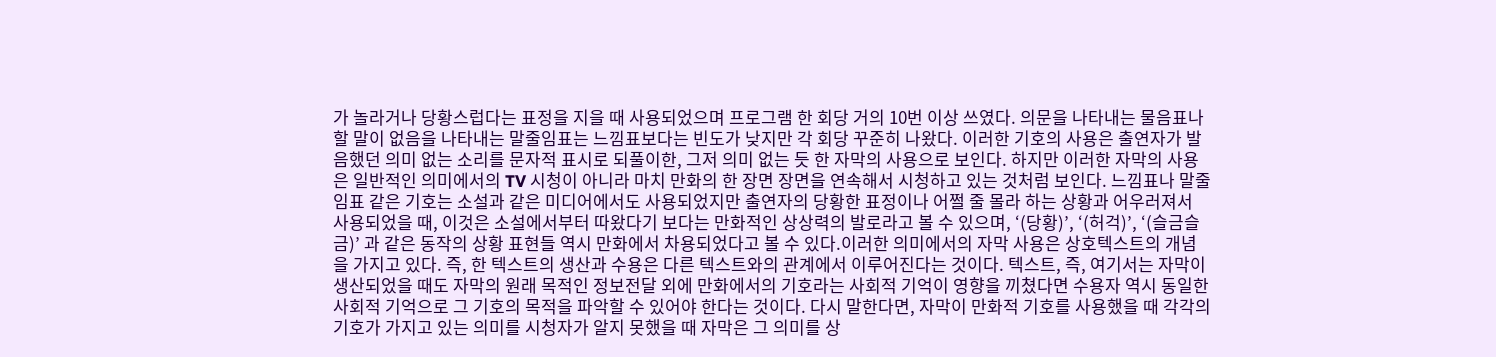가 놀라거나 당황스럽다는 표정을 지을 때 사용되었으며 프로그램 한 회당 거의 10번 이상 쓰였다. 의문을 나타내는 물음표나 할 말이 없음을 나타내는 말줄임표는 느낌표보다는 빈도가 낮지만 각 회당 꾸준히 나왔다. 이러한 기호의 사용은 출연자가 발음했던 의미 없는 소리를 문자적 표시로 되풀이한, 그저 의미 없는 듯 한 자막의 사용으로 보인다. 하지만 이러한 자막의 사용은 일반적인 의미에서의 TV 시청이 아니라 마치 만화의 한 장면 장면을 연속해서 시청하고 있는 것처럼 보인다. 느낌표나 말줄임표 같은 기호는 소설과 같은 미디어에서도 사용되었지만 출연자의 당황한 표정이나 어쩔 줄 몰라 하는 상황과 어우러져서 사용되었을 때, 이것은 소설에서부터 따왔다기 보다는 만화적인 상상력의 발로라고 볼 수 있으며, ‘(당황)’, ‘(허걱)’, ‘(슬금슬금)’ 과 같은 동작의 상황 표현들 역시 만화에서 차용되었다고 볼 수 있다.이러한 의미에서의 자막 사용은 상호텍스트의 개념을 가지고 있다. 즉, 한 텍스트의 생산과 수용은 다른 텍스트와의 관계에서 이루어진다는 것이다. 텍스트, 즉, 여기서는 자막이 생산되었을 때도 자막의 원래 목적인 정보전달 외에 만화에서의 기호라는 사회적 기억이 영향을 끼쳤다면 수용자 역시 동일한 사회적 기억으로 그 기호의 목적을 파악할 수 있어야 한다는 것이다. 다시 말한다면, 자막이 만화적 기호를 사용했을 때 각각의 기호가 가지고 있는 의미를 시청자가 알지 못했을 때 자막은 그 의미를 상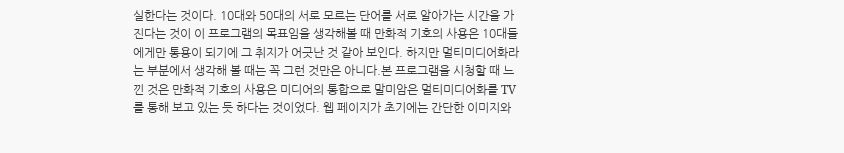실한다는 것이다. 10대와 50대의 서로 모르는 단어를 서로 알아가는 시간을 가진다는 것이 이 프로그램의 목표임을 생각해볼 때 만화적 기호의 사용은 10대들에게만 통용이 되기에 그 취지가 어긋난 것 같아 보인다. 하지만 멀티미디어화라는 부분에서 생각해 볼 때는 꼭 그런 것만은 아니다.본 프로그램을 시청할 때 느낀 것은 만화적 기호의 사용은 미디어의 통합으로 말미암은 멀티미디어화를 TV를 통해 보고 있는 듯 하다는 것이었다. 웹 페이지가 초기에는 간단한 이미지와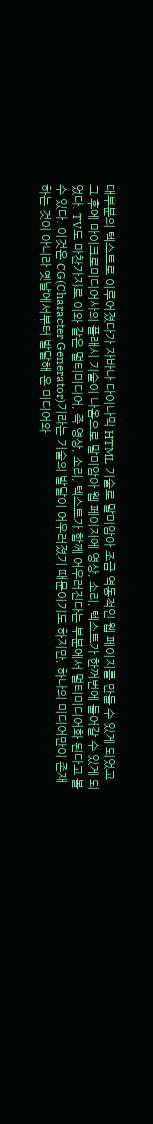대부분의 텍스트로 이루어졌다가 자바나 다이나믹 HTML 기술로 말미암아 조금 역동적인 웹 페이지를 만들 수 있게 되었고 그 후에 마이크로미디어사의 플래시 기술이 나옴으로 말미암아 웹 페이지에 영상, 소리, 텍스트가 한꺼번에 들어갈 수 있게 되었다. TV도 마찬가지로 이와 같은 멀티미디어, 즉 영상, 소리, 텍스트가 함께 어우러진다는 부분에서 멀티미디어화 된다고 볼 수 있다. 이것은 CG(Character Generator)기라는 기술의 발달이 어우러졌기 때문이기도 하지만, 하나의 미디어만이 존재하는 것이 아니라 옛날에서부터 발달해 온 미디어와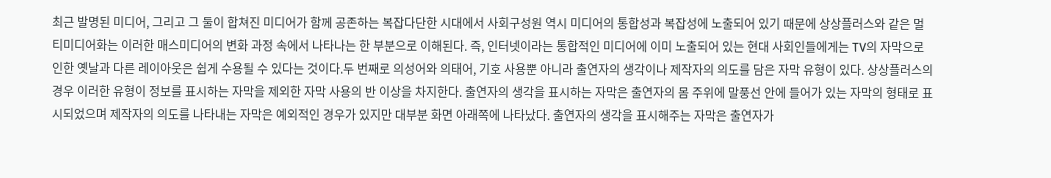최근 발명된 미디어, 그리고 그 둘이 합쳐진 미디어가 함께 공존하는 복잡다단한 시대에서 사회구성원 역시 미디어의 통합성과 복잡성에 노출되어 있기 때문에 상상플러스와 같은 멀티미디어화는 이러한 매스미디어의 변화 과정 속에서 나타나는 한 부분으로 이해된다. 즉, 인터넷이라는 통합적인 미디어에 이미 노출되어 있는 현대 사회인들에게는 TV의 자막으로 인한 옛날과 다른 레이아웃은 쉽게 수용될 수 있다는 것이다.두 번째로 의성어와 의태어, 기호 사용뿐 아니라 출연자의 생각이나 제작자의 의도를 담은 자막 유형이 있다. 상상플러스의 경우 이러한 유형이 정보를 표시하는 자막을 제외한 자막 사용의 반 이상을 차지한다. 출연자의 생각을 표시하는 자막은 출연자의 몸 주위에 말풍선 안에 들어가 있는 자막의 형태로 표시되었으며 제작자의 의도를 나타내는 자막은 예외적인 경우가 있지만 대부분 화면 아래쪽에 나타났다. 출연자의 생각을 표시해주는 자막은 출연자가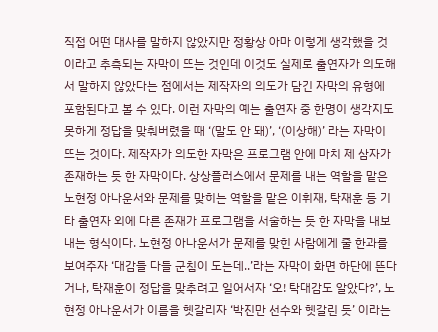직접 어떤 대사를 말하지 않았지만 정황상 아마 이렇게 생각했을 것이라고 추측되는 자막이 뜨는 것인데 이것도 실제로 출연자가 의도해서 말하지 않았다는 점에서는 제작자의 의도가 담긴 자막의 유형에 포함된다고 볼 수 있다. 이런 자막의 예는 출연자 중 한명이 생각지도 못하게 정답을 맞춰버렸을 때 ‘(말도 안 돼)’, ‘(이상해)’ 라는 자막이 뜨는 것이다. 제작자가 의도한 자막은 프로그램 안에 마치 제 삼자가 존재하는 듯 한 자막이다. 상상플러스에서 문제를 내는 역할을 맡은 노현정 아나운서와 문제를 맞히는 역할을 맡은 이휘재, 탁재훈 등 기타 출연자 외에 다른 존재가 프로그램을 서술하는 듯 한 자막을 내보내는 형식이다. 노현정 아나운서가 문제를 맞힌 사람에게 줄 한과를 보여주자 ‘대감들 다들 군침이 도는데..’라는 자막이 화면 하단에 뜬다거나, 탁재훈이 정답을 맞추려고 일어서자 ‘오! 탁대감도 알았다?’, 노현정 아나운서가 이름을 헷갈리자 ‘박진만 선수와 헷갈린 듯’ 이라는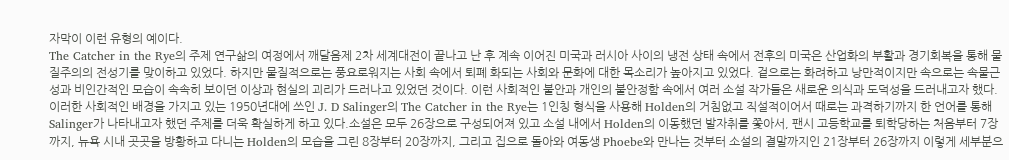자막이 이런 유형의 예이다.
The Catcher in the Rye의 주제 연구삶의 여정에서 깨달음제 2차 세계대전이 끝나고 난 후 계속 이어진 미국과 러시아 사이의 냉전 상태 속에서 전후의 미국은 산업화의 부활과 경기회복을 통해 물질주의의 전성기를 맞이하고 있었다. 하지만 물질적으로는 풍요로워지는 사회 속에서 퇴폐 화되는 사회와 문화에 대한 목소리가 높아지고 있었다. 겉으로는 화려하고 낭만적이지만 속으로는 속물근성과 비인간적인 모습이 속속히 보이던 이상과 현실의 괴리가 드러나고 있었던 것이다. 이런 사회적인 불안과 개인의 불안정함 속에서 여러 소설 작가들은 새로운 의식과 도덕성을 드러내고자 했다. 이러한 사회적인 배경을 가지고 있는 1950년대에 쓰인 J. D Salinger의 The Catcher in the Rye는 1인칭 형식을 사용해 Holden의 거침없고 직설적이어서 때로는 과격하기까지 한 언어를 통해 Salinger가 나타내고자 했던 주제를 더욱 확실하게 하고 있다.소설은 모두 26장으로 구성되어져 있고 소설 내에서 Holden의 이동했던 발자취를 쫓아서, 팬시 고등학교를 퇴학당하는 처음부터 7장까지, 뉴욕 시내 곳곳을 방황하고 다니는 Holden의 모습을 그린 8장부터 20장까지, 그리고 집으로 돌아와 여동생 Phoebe와 만나는 것부터 소설의 결말까지인 21장부터 26장까지 이렇게 세부분으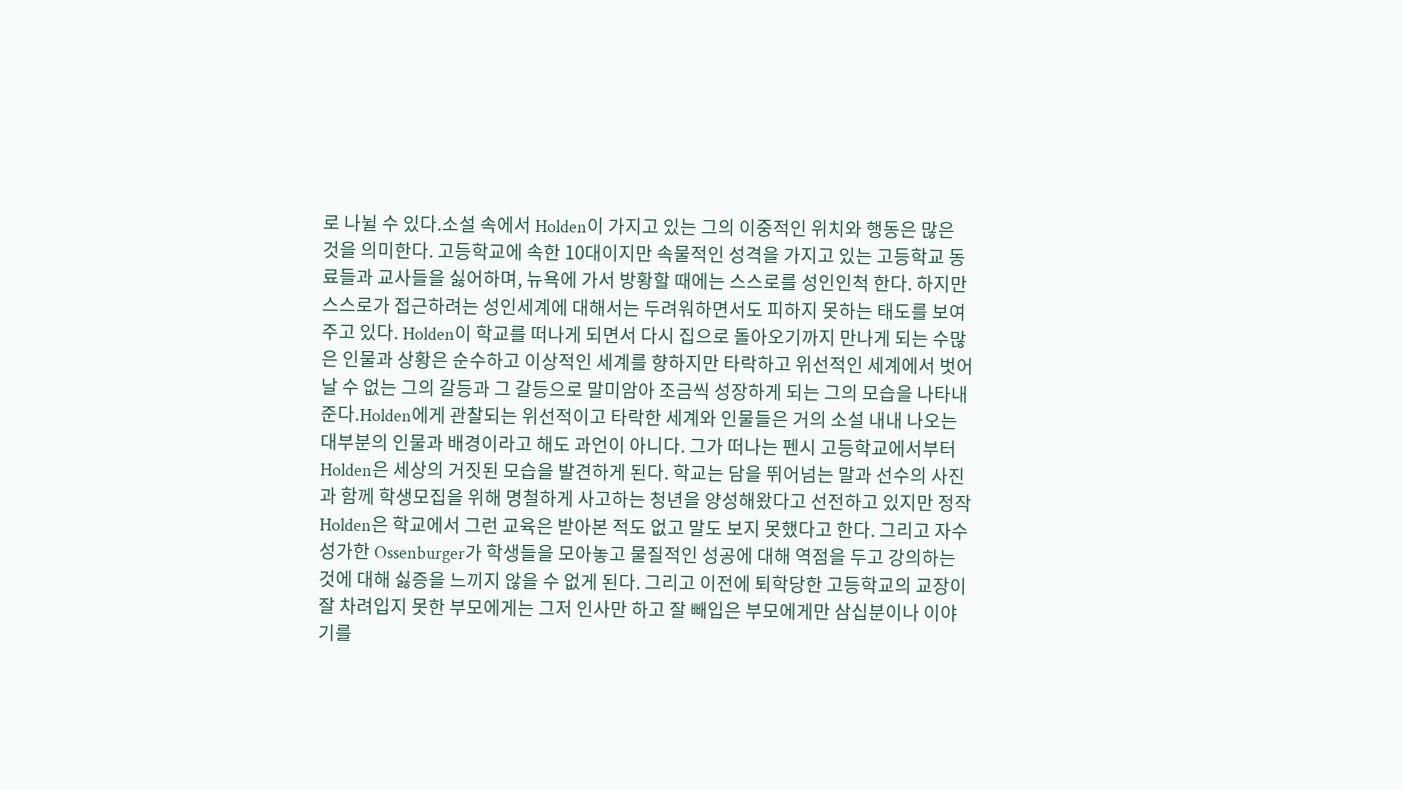로 나뉠 수 있다.소설 속에서 Holden이 가지고 있는 그의 이중적인 위치와 행동은 많은 것을 의미한다. 고등학교에 속한 10대이지만 속물적인 성격을 가지고 있는 고등학교 동료들과 교사들을 싫어하며, 뉴욕에 가서 방황할 때에는 스스로를 성인인척 한다. 하지만 스스로가 접근하려는 성인세계에 대해서는 두려워하면서도 피하지 못하는 태도를 보여주고 있다. Holden이 학교를 떠나게 되면서 다시 집으로 돌아오기까지 만나게 되는 수많은 인물과 상황은 순수하고 이상적인 세계를 향하지만 타락하고 위선적인 세계에서 벗어날 수 없는 그의 갈등과 그 갈등으로 말미암아 조금씩 성장하게 되는 그의 모습을 나타내준다.Holden에게 관찰되는 위선적이고 타락한 세계와 인물들은 거의 소설 내내 나오는 대부분의 인물과 배경이라고 해도 과언이 아니다. 그가 떠나는 펜시 고등학교에서부터 Holden은 세상의 거짓된 모습을 발견하게 된다. 학교는 담을 뛰어넘는 말과 선수의 사진과 함께 학생모집을 위해 명철하게 사고하는 청년을 양성해왔다고 선전하고 있지만 정작 Holden은 학교에서 그런 교육은 받아본 적도 없고 말도 보지 못했다고 한다. 그리고 자수성가한 Ossenburger가 학생들을 모아놓고 물질적인 성공에 대해 역점을 두고 강의하는 것에 대해 싫증을 느끼지 않을 수 없게 된다. 그리고 이전에 퇴학당한 고등학교의 교장이 잘 차려입지 못한 부모에게는 그저 인사만 하고 잘 빼입은 부모에게만 삼십분이나 이야기를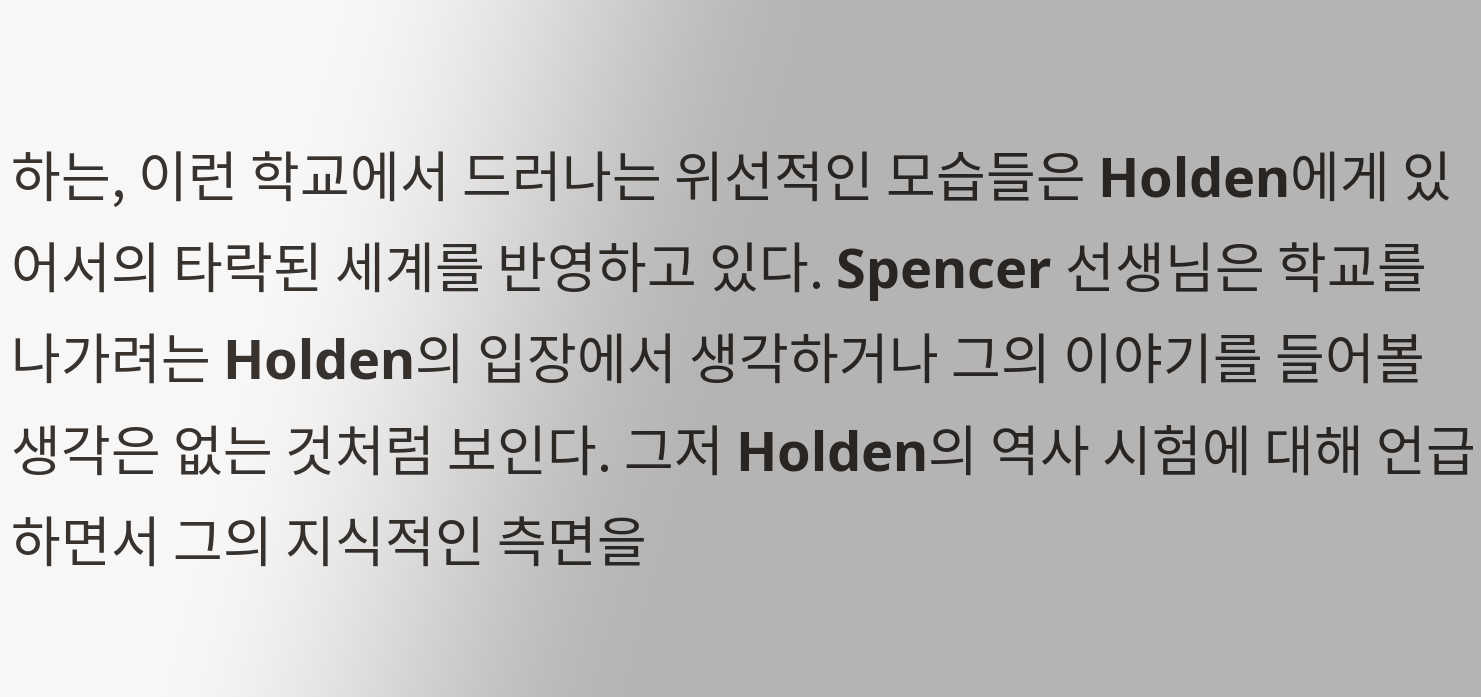하는, 이런 학교에서 드러나는 위선적인 모습들은 Holden에게 있어서의 타락된 세계를 반영하고 있다. Spencer 선생님은 학교를 나가려는 Holden의 입장에서 생각하거나 그의 이야기를 들어볼 생각은 없는 것처럼 보인다. 그저 Holden의 역사 시험에 대해 언급하면서 그의 지식적인 측면을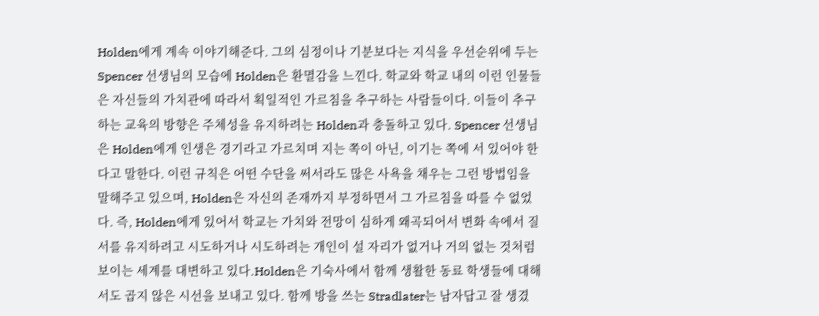Holden에게 계속 이야기해준다. 그의 심정이나 기분보다는 지식을 우선순위에 두는 Spencer 선생님의 모습에 Holden은 환멸감을 느낀다. 학교와 학교 내의 이런 인물들은 자신들의 가치관에 따라서 획일적인 가르침을 추구하는 사람들이다. 이들이 추구하는 교육의 방향은 주체성을 유지하려는 Holden과 충돌하고 있다. Spencer 선생님은 Holden에게 인생은 경기라고 가르치며 지는 쪽이 아닌, 이기는 쪽에 서 있어야 한다고 말한다. 이런 규칙은 어떤 수단을 써서라도 많은 사욕을 채우는 그런 방법임을 말해주고 있으며, Holden은 자신의 존재까지 부정하면서 그 가르침을 따를 수 없었다. 즉, Holden에게 있어서 학교는 가치와 전망이 심하게 왜곡되어서 변화 속에서 질서를 유지하려고 시도하거나 시도하려는 개인이 설 자리가 없거나 거의 없는 것처럼 보이는 세계를 대변하고 있다.Holden은 기숙사에서 함께 생활한 동료 학생들에 대해서도 곱지 않은 시선을 보내고 있다. 함께 방을 쓰는 Stradlater는 남자답고 잘 생겼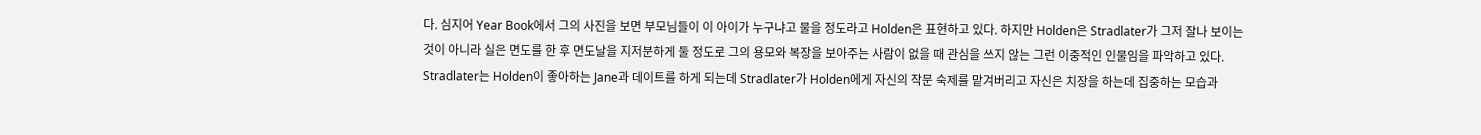다. 심지어 Year Book에서 그의 사진을 보면 부모님들이 이 아이가 누구냐고 물을 정도라고 Holden은 표현하고 있다. 하지만 Holden은 Stradlater가 그저 잘나 보이는 것이 아니라 실은 면도를 한 후 면도날을 지저분하게 둘 정도로 그의 용모와 복장을 보아주는 사람이 없을 때 관심을 쓰지 않는 그런 이중적인 인물임을 파악하고 있다. Stradlater는 Holden이 좋아하는 Jane과 데이트를 하게 되는데 Stradlater가 Holden에게 자신의 작문 숙제를 맡겨버리고 자신은 치장을 하는데 집중하는 모습과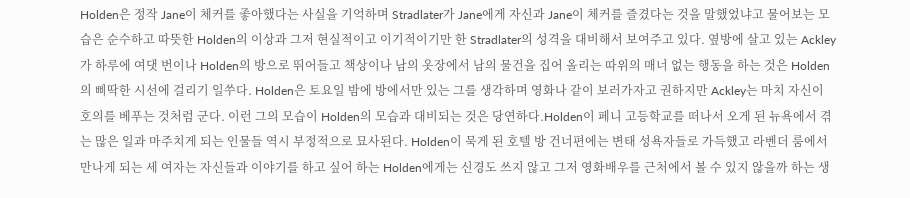Holden은 정작 Jane이 체커를 좋아했다는 사실을 기억하며 Stradlater가 Jane에게 자신과 Jane이 체커를 즐겼다는 것을 말했었냐고 물어보는 모습은 순수하고 따뜻한 Holden의 이상과 그저 현실적이고 이기적이기만 한 Stradlater의 성격을 대비해서 보여주고 있다. 옆방에 살고 있는 Ackley가 하루에 여댓 번이나 Holden의 방으로 뛰어들고 책상이나 남의 옷장에서 남의 물건을 집어 올리는 따위의 매너 없는 행동을 하는 것은 Holden의 삐딱한 시선에 걸리기 일쑤다. Holden은 토요일 밤에 방에서만 있는 그를 생각하며 영화나 같이 보러가자고 권하지만 Ackley는 마치 자신이 호의를 베푸는 것처럼 군다. 이런 그의 모습이 Holden의 모습과 대비되는 것은 당연하다.Holden이 페니 고등학교를 떠나서 오게 된 뉴욕에서 겪는 많은 일과 마주치게 되는 인물들 역시 부정적으로 묘사된다. Holden이 묵게 된 호텔 방 건너편에는 변태 성욕자들로 가득했고 라벤더 룸에서 만나게 되는 세 여자는 자신들과 이야기를 하고 싶어 하는 Holden에게는 신경도 쓰지 않고 그저 영화배우를 근처에서 볼 수 있지 않을까 하는 생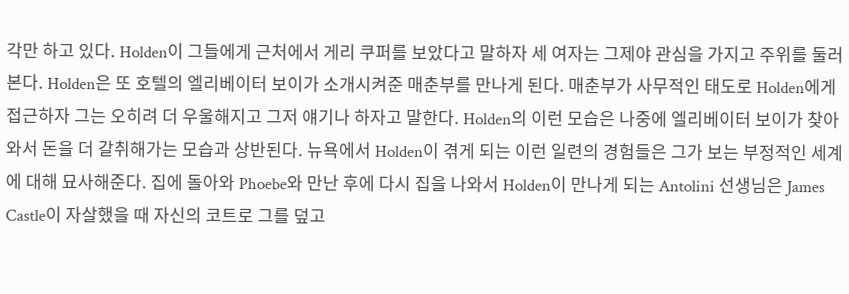각만 하고 있다. Holden이 그들에게 근처에서 게리 쿠퍼를 보았다고 말하자 세 여자는 그제야 관심을 가지고 주위를 둘러본다. Holden은 또 호텔의 엘리베이터 보이가 소개시켜준 매춘부를 만나게 된다. 매춘부가 사무적인 태도로 Holden에게 접근하자 그는 오히려 더 우울해지고 그저 얘기나 하자고 말한다. Holden의 이런 모습은 나중에 엘리베이터 보이가 찾아와서 돈을 더 갈취해가는 모습과 상반된다. 뉴욕에서 Holden이 겪게 되는 이런 일련의 경험들은 그가 보는 부정적인 세계에 대해 묘사해준다. 집에 돌아와 Phoebe와 만난 후에 다시 집을 나와서 Holden이 만나게 되는 Antolini 선생님은 James Castle이 자살했을 때 자신의 코트로 그를 덮고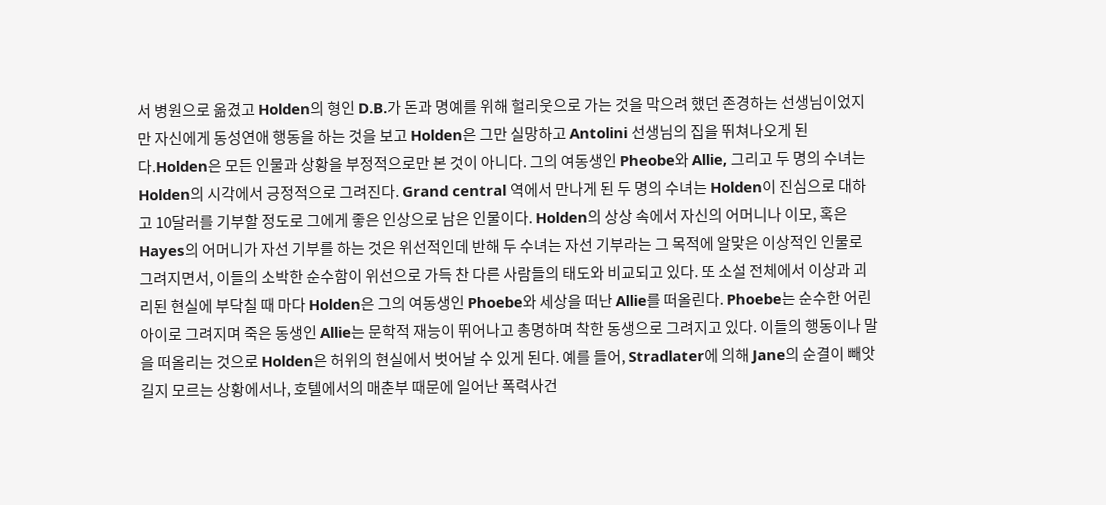서 병원으로 옮겼고 Holden의 형인 D.B.가 돈과 명예를 위해 헐리웃으로 가는 것을 막으려 했던 존경하는 선생님이었지만 자신에게 동성연애 행동을 하는 것을 보고 Holden은 그만 실망하고 Antolini 선생님의 집을 뛰쳐나오게 된다.Holden은 모든 인물과 상황을 부정적으로만 본 것이 아니다. 그의 여동생인 Pheobe와 Allie, 그리고 두 명의 수녀는 Holden의 시각에서 긍정적으로 그려진다. Grand central 역에서 만나게 된 두 명의 수녀는 Holden이 진심으로 대하고 10달러를 기부할 정도로 그에게 좋은 인상으로 남은 인물이다. Holden의 상상 속에서 자신의 어머니나 이모, 혹은 Hayes의 어머니가 자선 기부를 하는 것은 위선적인데 반해 두 수녀는 자선 기부라는 그 목적에 알맞은 이상적인 인물로 그려지면서, 이들의 소박한 순수함이 위선으로 가득 찬 다른 사람들의 태도와 비교되고 있다. 또 소설 전체에서 이상과 괴리된 현실에 부닥칠 때 마다 Holden은 그의 여동생인 Phoebe와 세상을 떠난 Allie를 떠올린다. Phoebe는 순수한 어린아이로 그려지며 죽은 동생인 Allie는 문학적 재능이 뛰어나고 총명하며 착한 동생으로 그려지고 있다. 이들의 행동이나 말을 떠올리는 것으로 Holden은 허위의 현실에서 벗어날 수 있게 된다. 예를 들어, Stradlater에 의해 Jane의 순결이 빼앗길지 모르는 상황에서나, 호텔에서의 매춘부 때문에 일어난 폭력사건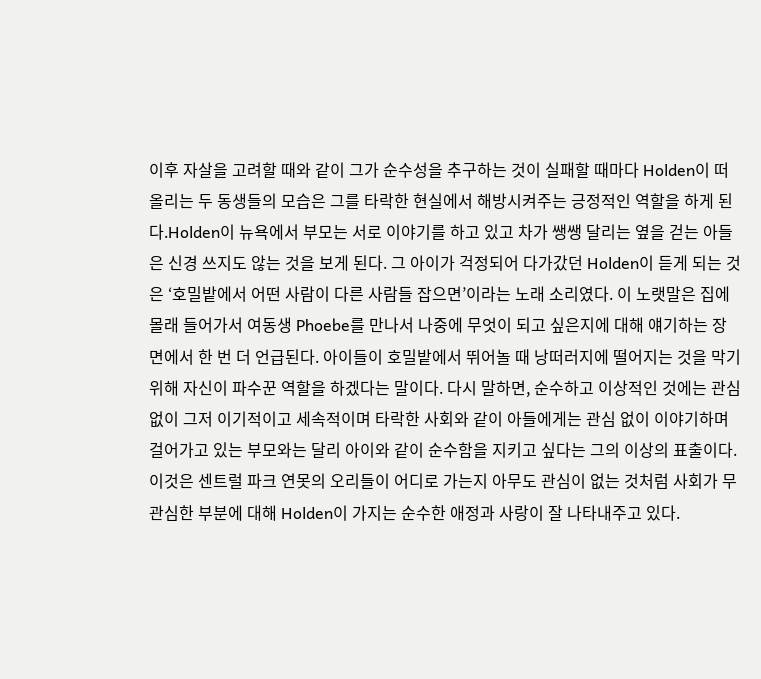이후 자살을 고려할 때와 같이 그가 순수성을 추구하는 것이 실패할 때마다 Holden이 떠올리는 두 동생들의 모습은 그를 타락한 현실에서 해방시켜주는 긍정적인 역할을 하게 된다.Holden이 뉴욕에서 부모는 서로 이야기를 하고 있고 차가 쌩쌩 달리는 옆을 걷는 아들은 신경 쓰지도 않는 것을 보게 된다. 그 아이가 걱정되어 다가갔던 Holden이 듣게 되는 것은 ‘호밀밭에서 어떤 사람이 다른 사람들 잡으면’이라는 노래 소리였다. 이 노랫말은 집에 몰래 들어가서 여동생 Phoebe를 만나서 나중에 무엇이 되고 싶은지에 대해 얘기하는 장면에서 한 번 더 언급된다. 아이들이 호밀밭에서 뛰어놀 때 낭떠러지에 떨어지는 것을 막기 위해 자신이 파수꾼 역할을 하겠다는 말이다. 다시 말하면, 순수하고 이상적인 것에는 관심 없이 그저 이기적이고 세속적이며 타락한 사회와 같이 아들에게는 관심 없이 이야기하며 걸어가고 있는 부모와는 달리 아이와 같이 순수함을 지키고 싶다는 그의 이상의 표출이다. 이것은 센트럴 파크 연못의 오리들이 어디로 가는지 아무도 관심이 없는 것처럼 사회가 무관심한 부분에 대해 Holden이 가지는 순수한 애정과 사랑이 잘 나타내주고 있다.